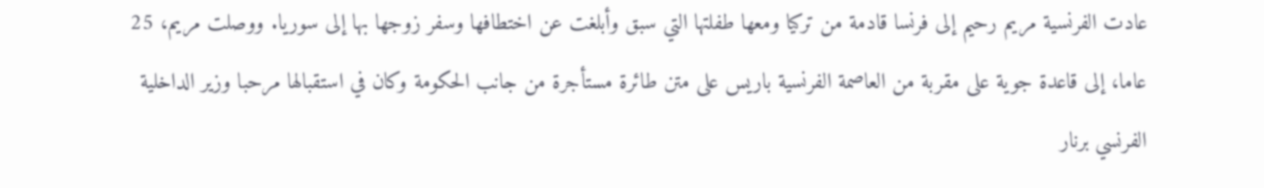عادت الفرنسية مريم رحيم إلى فرنسا قادمة من تركيا ومعها طفلتها التي سبق وأبلغت عن اختطافها وسفر زوجها بها إلى سوريا. ووصلت مريم، 25 عاما، إلى قاعدة جوية على مقربة من العاصمة الفرنسية باريس على متن طائرة مستأجرة من جانب الحكومة وكان في استقبالها مرحبا وزير الداخلية الفرنسي برنار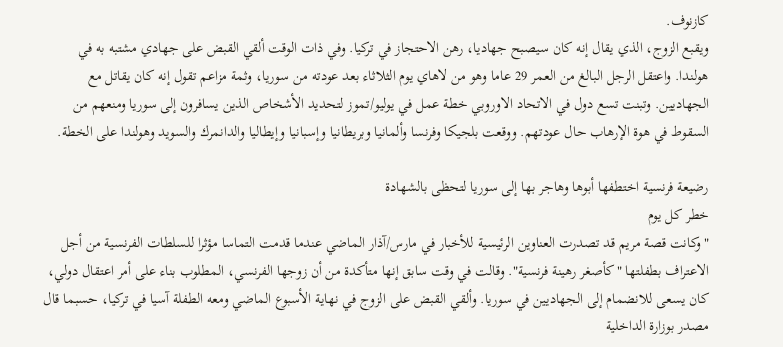كازنوف.
ويقبع الزوج، الذي يقال إنه كان سيصبح جهاديا، رهن الاحتجاز في تركيا. وفي ذات الوقت ألقي القبض على جهادي مشتبه به في هولندا. واعتقل الرجل البالغ من العمر 29 عاما وهو من لاهاي يوم الثلاثاء بعد عودته من سوريا، وثمة مزاعم تقول إنه كان يقاتل مع الجهاديين. وتبنت تسع دول في الاتحاد الاوروبي خطة عمل في يوليو/تموز لتحديد الأشخاص الذين يسافرون إلى سوريا ومنعهم من السقوط في هوة الإرهاب حال عودتهم. ووقعت بلجيكا وفرنسا وألمانيا وبريطانيا وإسبانيا وإيطاليا والدانمرك والسويد وهولندا على الخطة.

رضيعة فرنسية اختطفها أبوها وهاجر بها إلى سوريا لتحظى بالشهادة
خطر كل يوم
"وكانت قصة مريم قد تصدرت العناوين الرئيسية للأخبار في مارس/آذار الماضي عندما قدمت التماسا مؤثرا للسلطات الفرنسية من أجل الاعتراف بطفلتها "كأصغر رهينة فرنسية". وقالت في وقت سابق إنها متأكدة من أن زوجها الفرنسي، المطلوب بناء على أمر اعتقال دولي، كان يسعى للانضمام إلى الجهاديين في سوريا. وألقي القبض على الزوج في نهاية الأسبوع الماضي ومعه الطفلة آسيا في تركيا، حسبما قال مصدر بوزارة الداخلية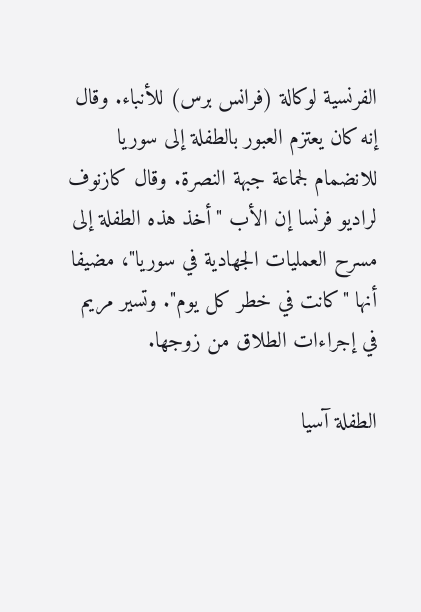الفرنسية لوكالة (فرانس برس) للأنباء. وقال إنه كان يعتزم العبور بالطفلة إلى سوريا للانضمام لجماعة جبهة النصرة. وقال كازنوف لراديو فرنسا إن الأب "أخذ هذه الطفلة إلى مسرح العمليات الجهادية في سوريا"، مضيفا أنها "كانت في خطر كل يوم". وتسير مريم في إجراءات الطلاق من زوجها.

الطفلة آسيا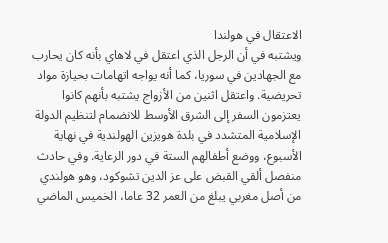الاعتقال في هولندا
ويشتبه في أن الرجل الذي اعتقل في لاهاي بأنه كان يحارب مع الجهادين في سوريا، كما أنه يواجه اتهامات بحيازة مواد تحريضية. واعتقل اثنين من الأزواج يشتبه بأنهم كانوا يعتزمون السفر إلى الشرق الأوسط للانضمام لتنظيم الدولة الإسلامية المتشدد في بلدة هويزين الهولندية في نهاية الأسبوع، ووضع أطفالهم الستة في دور الرعاية. وفي حادث منفصل ألقي القبض على عز الدين تشوكود، وهو هولندي من أصل مغربي يبلغ من العمر 32 عاما، الخميس الماضي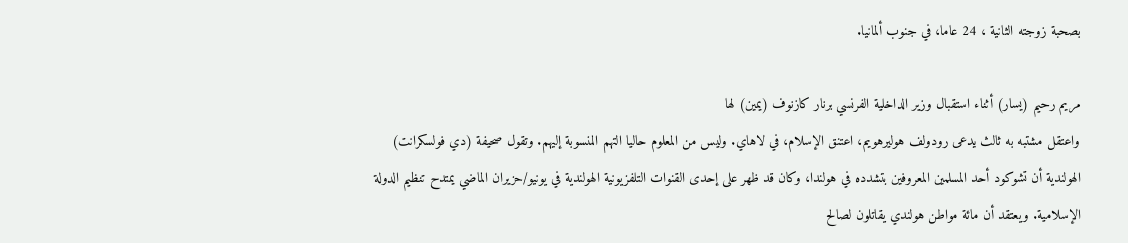بصحبة زوجته الثانية ، 24 عاما، في جنوب ألمانيا.

مريم رحيم (يسار) أثناء استقبال وزير الداخلية الفرنسي برنار كازنوف (يمين) لها
واعتقل مشتبه به ثالث يدعى رودولف هوليرهويم، اعتنق الإسلام، في لاهاي. وليس من المعلوم حاليا التهم المنسوبة إليهم. وتقول صحيفة (دي فولسكرانت) الهولندية أن تشوكود أحد المسلمين المعروفين بتشدده في هولندا، وكان قد ظهر على إحدى القنوات التلفزيونية الهولندية في يونيو/حزيران الماضي يمتدح تنظيم الدولة الإسلامية. ويعتقد أن مائة مواطن هولندي يقاتلون لصالح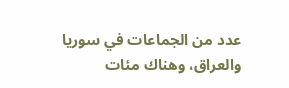عدد من الجماعات في سوريا والعراق، وهناك مئات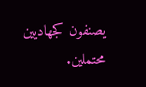يصنفون كجهاديين محتملين.